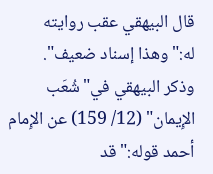قال البيهقي عقب روايته له:"وهذا إسناد ضعيف".
وذكر البيهقي في"شُعَب الإِيمان" (12/ 159) عن الإِمام أحمد قوله:"قد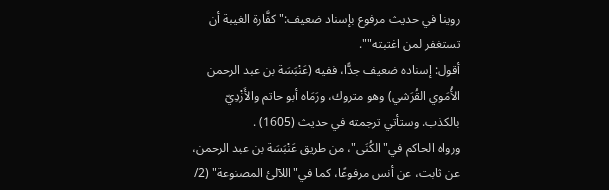روينا في حديث مرفوع بإسناد ضعيف:"كفَّارة الغيبة أن تستغفر لمن اغتبته"".
أقول: إسناده ضعيف جدًّا، ففيه (عَنْبَسَة بن عبد الرحمن الأُمَوي القُرَشي) وهو متروك، ورَمَاه أبو حاتم والأَزْدِيّ بالكذب. وستأتي ترجمته في حديث (1605) .
ورواه الحاكم في"الكُنَى"، من طريق عَنْبَسَة بن عبد الرحمن، عن ثابت، عن أنس مرفوعًا، كما في"اللآلئ المصنوعة" (2/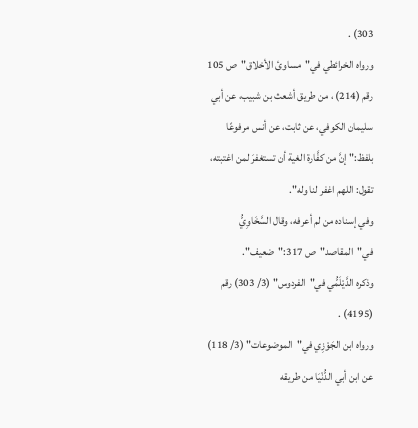303) .
ورواه الخرائطي في"مساوئ الأخلاق"ص 105 رقم (214) ، من طريق أشعث بن شبيب، عن أبي سليمان الكوفي، عن ثابت، عن أنس مرفوعًا بلفظ:"إنَّ من كفَّارة الغية أن تستغفرَ لمن اغتبته، تقول: اللهم اغفر لنا وله".
وفي إسناده من لم أعرفه، وقال السَّخَاوِيُّ في"المقاصد"ص 317:"ضعيف".
وذكره الدَّيْلَمُّي في"الفردوس" (3/ 303) رقم (4195) .
ورواه ابن الجَوْزِي في"الموضوعات" (3/ 118) عن ابن أبي الدُّنْيَا من طريقه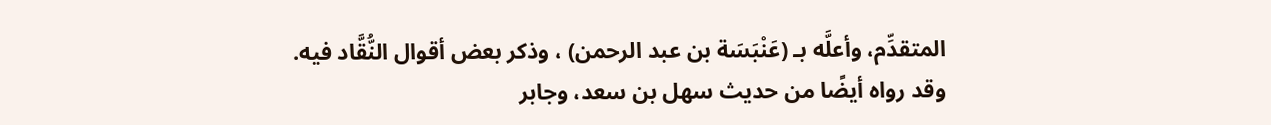المتقدِّم، وأعلَّه بـ (عَنْبَسَة بن عبد الرحمن) ، وذكر بعض أقوال النُّقَّاد فيه.
وقد رواه أيضًا من حديث سهل بن سعد، وجابر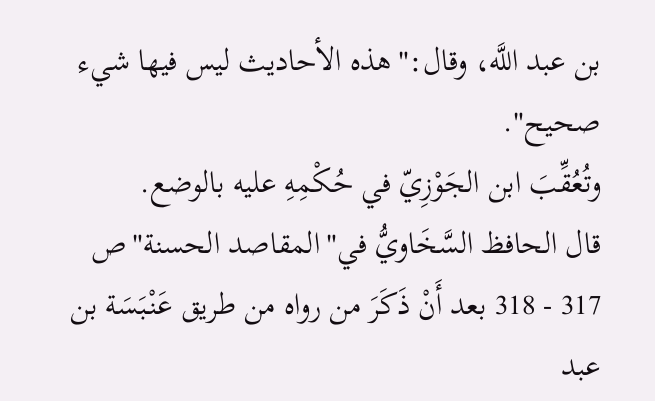بن عبد اللَّه، وقال:"هذه الأحاديث ليس فيها شيء صحيح".
وتُعُقِّبَ ابن الجَوْزِيّ في حُكْمِهِ عليه بالوضع.
قال الحافظ السَّخَاويُّ في"المقاصد الحسنة"ص 317 - 318 بعد أَنْ ذَكَرَ من رواه من طريق عَنْبَسَة بن عبد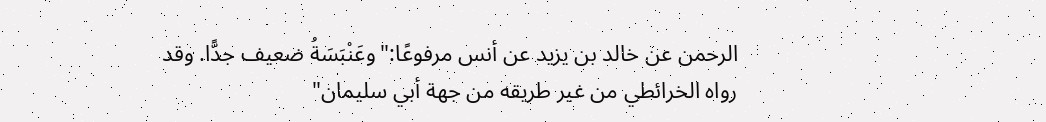الرحمن عن خالد بن يزيد عن أنس مرفوعًا:"وعَنْبَسَةُ ضعيف جدًّا. وقد رواه الخرائطي من غير طريقه من جهة أبي سليمان"